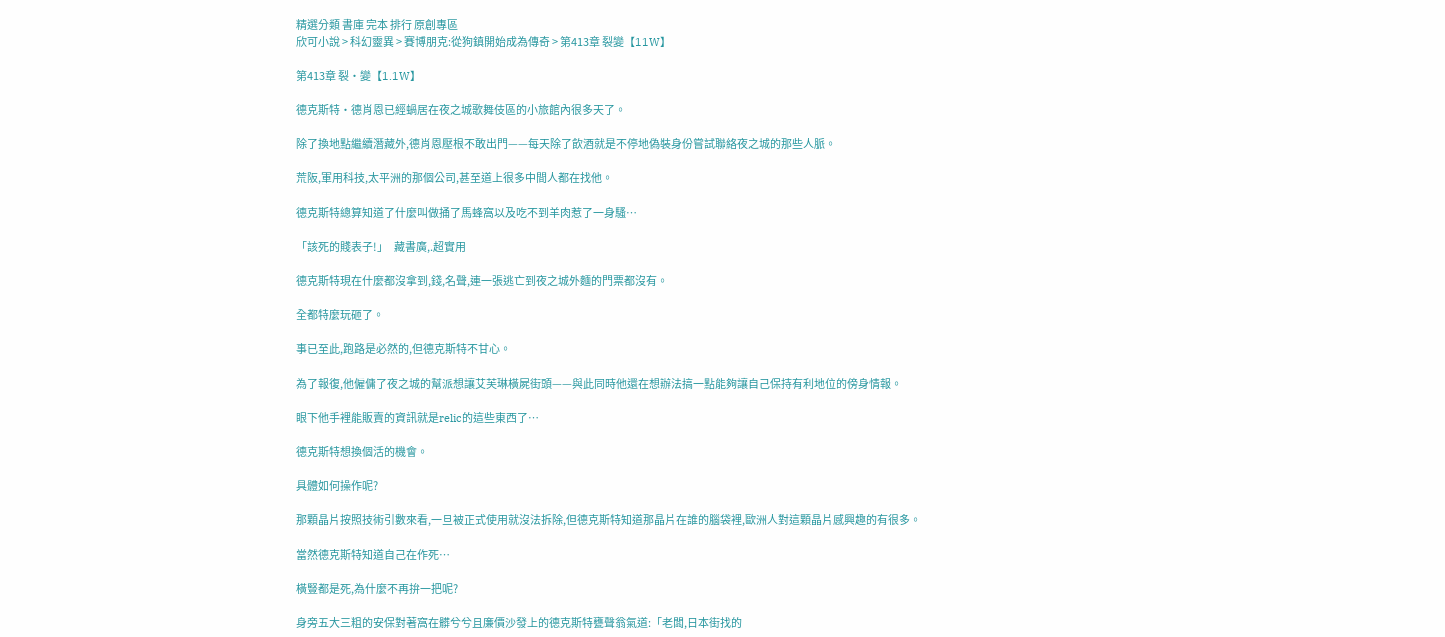精選分類 書庫 完本 排行 原創專區
欣可小說 > 科幻靈異 > 賽博朋克:從狗鎮開始成為傳奇 > 第413章 裂變【11W】

第413章 裂·變【1.1W】

德克斯特·德肖恩已經蝸居在夜之城歌舞伎區的小旅館內很多天了。

除了換地點繼續潛藏外,德肖恩壓根不敢出門——每天除了飲酒就是不停地偽裝身份嘗試聯絡夜之城的那些人脈。

荒阪,軍用科技,太平洲的那個公司,甚至道上很多中間人都在找他。

德克斯特總算知道了什麼叫做捅了馬蜂窩以及吃不到羊肉惹了一身騷…

「該死的賤表子!」   藏書廣,.超實用

德克斯特現在什麼都沒拿到,錢,名聲,連一張逃亡到夜之城外麵的門票都沒有。

全都特麼玩砸了。

事已至此,跑路是必然的,但德克斯特不甘心。

為了報復,他僱傭了夜之城的幫派想讓艾芙琳橫屍街頭——與此同時他還在想辦法搞一點能夠讓自己保持有利地位的傍身情報。

眼下他手裡能販賣的資訊就是relic的這些東西了…

德克斯特想換個活的機會。

具體如何操作呢?

那顆晶片按照技術引數來看,一旦被正式使用就沒法拆除,但德克斯特知道那晶片在誰的腦袋裡,歐洲人對這顆晶片感興趣的有很多。

當然德克斯特知道自己在作死…

橫豎都是死,為什麼不再拚一把呢?

身旁五大三粗的安保對著窩在髒兮兮且廉價沙發上的德克斯特甕聲翁氣道:「老闆,日本街找的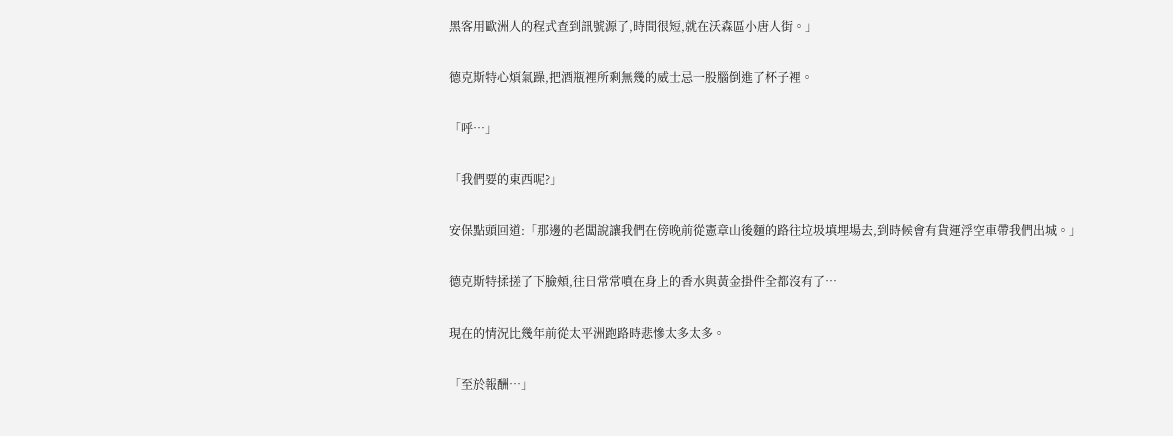黑客用歐洲人的程式查到訊號源了,時間很短,就在沃森區小唐人街。」

德克斯特心煩氣躁,把酒瓶裡所剩無幾的威士忌一股腦倒進了杯子裡。

「呼…」

「我們要的東西呢?」

安保點頭回道:「那邊的老闆說讓我們在傍晚前從憲章山後麵的路往垃圾填埋場去,到時候會有貨運浮空車帶我們出城。」

德克斯特揉搓了下臉頰,往日常常噴在身上的香水與黃金掛件全都沒有了…

現在的情況比幾年前從太平洲跑路時悲慘太多太多。

「至於報酬…」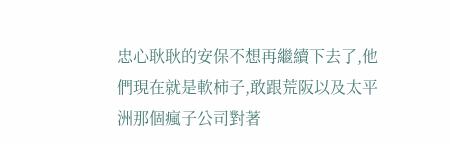忠心耿耿的安保不想再繼續下去了,他們現在就是軟柿子,敢跟荒阪以及太平洲那個瘋子公司對著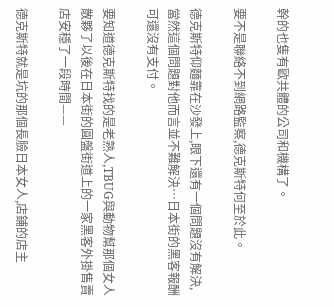幹的也隻有歐共體的公司和機構了。

要不是聯絡不到網路監察,德克斯特何至於此。

德克斯特仰麵靠在沙發上,眼下還有一個問題沒有解決,當然這個問題對他而言並不難解決…日本街的黑客報酬可還沒有支付。

要知道德克斯特找的是老熟人,TBUG與動物幫那個女人散夥了以後在日本街的圓盤街道上的一家黑客外掛售賣店安穩了一段時間——

德克斯特就是坑的那個長臉日本女人,店鋪的店主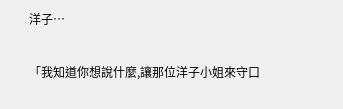洋子…

「我知道你想說什麼,讓那位洋子小姐來守口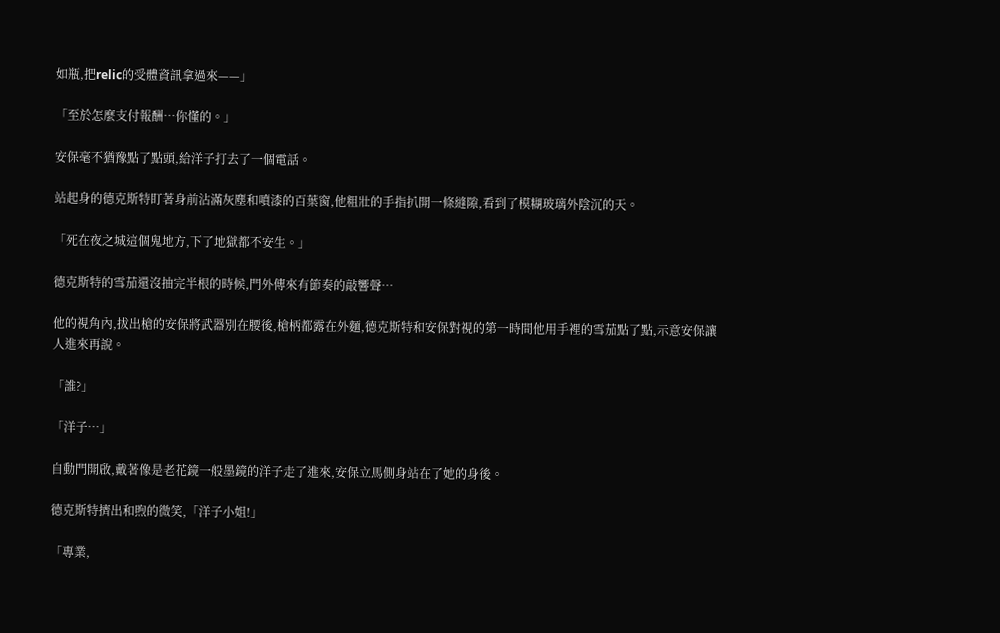如瓶,把relic的受體資訊拿過來——」

「至於怎麼支付報酬…你懂的。」

安保毫不猶豫點了點頭,給洋子打去了一個電話。

站起身的德克斯特盯著身前沾滿灰塵和噴漆的百葉窗,他粗壯的手指扒開一條縫隙,看到了模糊玻璃外陰沉的天。

「死在夜之城這個鬼地方,下了地獄都不安生。」

德克斯特的雪茄還沒抽完半根的時候,門外傳來有節奏的敲響聲…

他的視角內,拔出槍的安保將武器別在腰後,槍柄都露在外麵,德克斯特和安保對視的第一時間他用手裡的雪茄點了點,示意安保讓人進來再說。

「誰?」

「洋子…」

自動門開啟,戴著像是老花鏡一般墨鏡的洋子走了進來,安保立馬側身站在了她的身後。

德克斯特擠出和煦的微笑,「洋子小姐!」

「專業,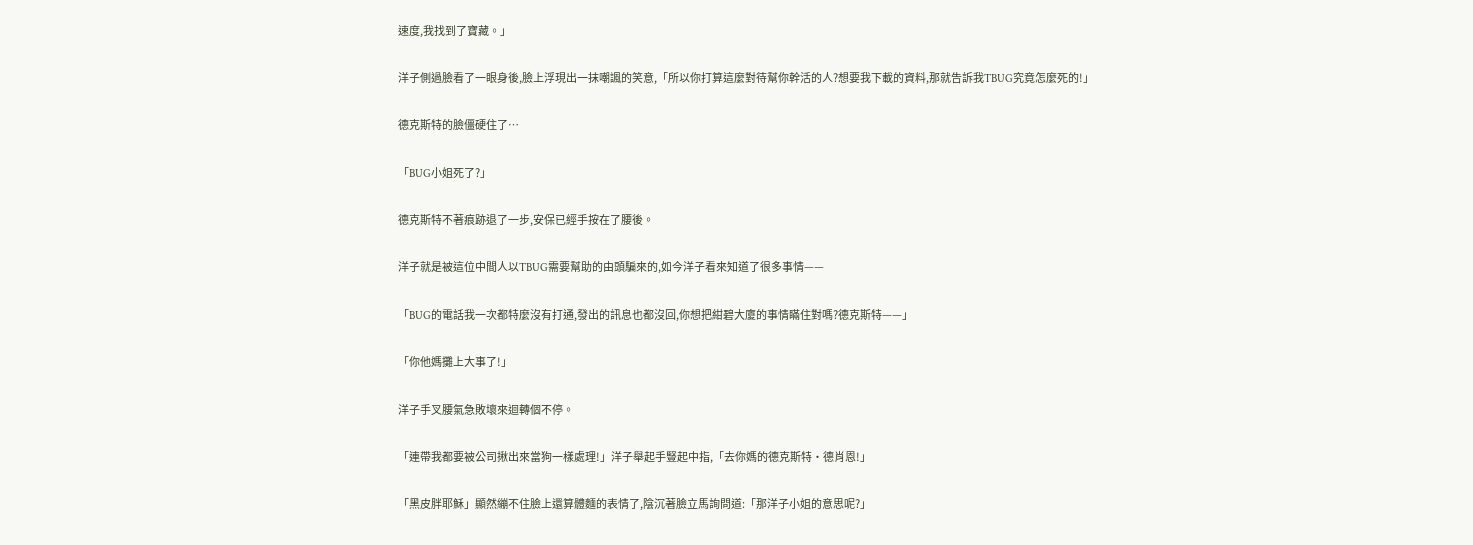速度,我找到了寶藏。」

洋子側過臉看了一眼身後,臉上浮現出一抹嘲諷的笑意,「所以你打算這麼對待幫你幹活的人?想要我下載的資料,那就告訴我TBUG究竟怎麼死的!」

德克斯特的臉僵硬住了…

「BUG小姐死了?」

德克斯特不著痕跡退了一步,安保已經手按在了腰後。

洋子就是被這位中間人以TBUG需要幫助的由頭騙來的,如今洋子看來知道了很多事情——

「BUG的電話我一次都特麼沒有打通,發出的訊息也都沒回,你想把紺碧大廈的事情瞞住對嗎?德克斯特——」

「你他媽攤上大事了!」

洋子手叉腰氣急敗壞來迴轉個不停。

「連帶我都要被公司揪出來當狗一樣處理!」洋子舉起手豎起中指,「去你媽的德克斯特·德肖恩!」

「黑皮胖耶穌」顯然繃不住臉上還算體麵的表情了,陰沉著臉立馬詢問道:「那洋子小姐的意思呢?」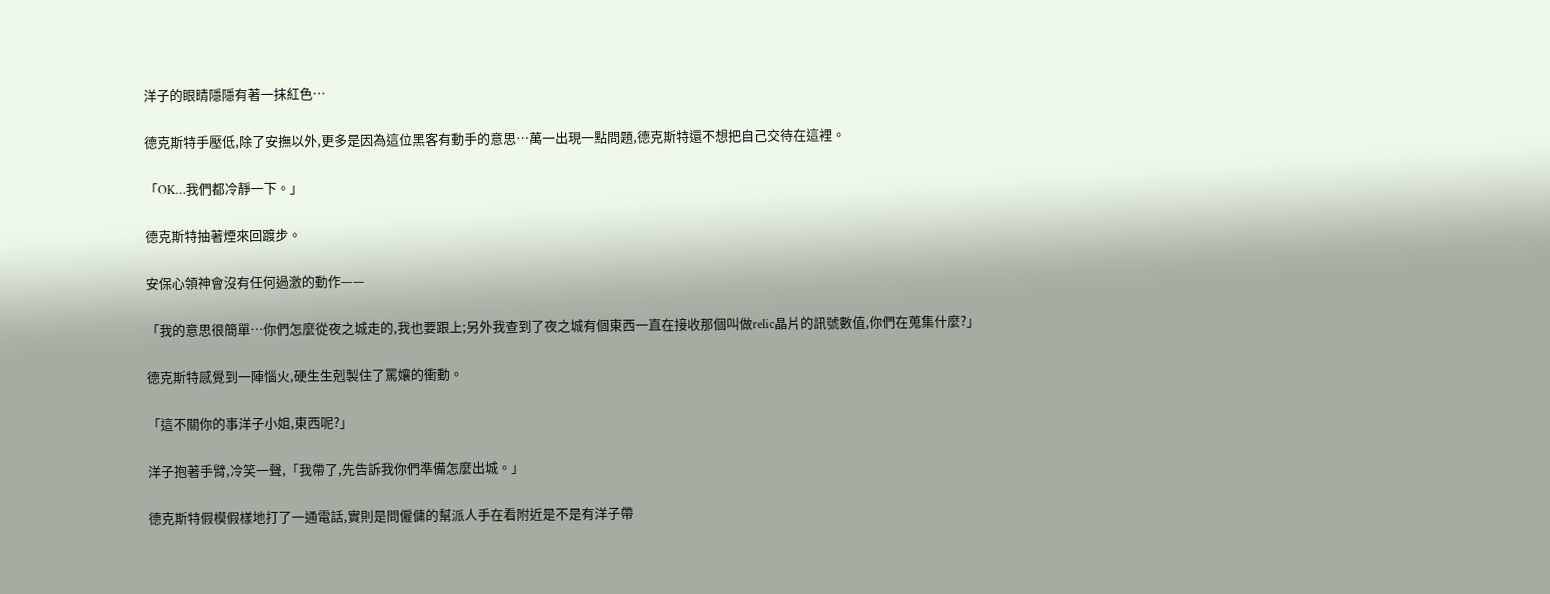洋子的眼睛隱隱有著一抹紅色…

德克斯特手壓低,除了安撫以外,更多是因為這位黑客有動手的意思…萬一出現一點問題,德克斯特還不想把自己交待在這裡。

「OK…我們都冷靜一下。」

德克斯特抽著煙來回踱步。

安保心領神會沒有任何過激的動作——

「我的意思很簡單…你們怎麼從夜之城走的,我也要跟上;另外我查到了夜之城有個東西一直在接收那個叫做relic晶片的訊號數值,你們在蒐集什麼?」

德克斯特感覺到一陣惱火,硬生生剋製住了罵孃的衝動。

「這不關你的事洋子小姐,東西呢?」

洋子抱著手臂,冷笑一聲,「我帶了,先告訴我你們準備怎麼出城。」

德克斯特假模假樣地打了一通電話,實則是問僱傭的幫派人手在看附近是不是有洋子帶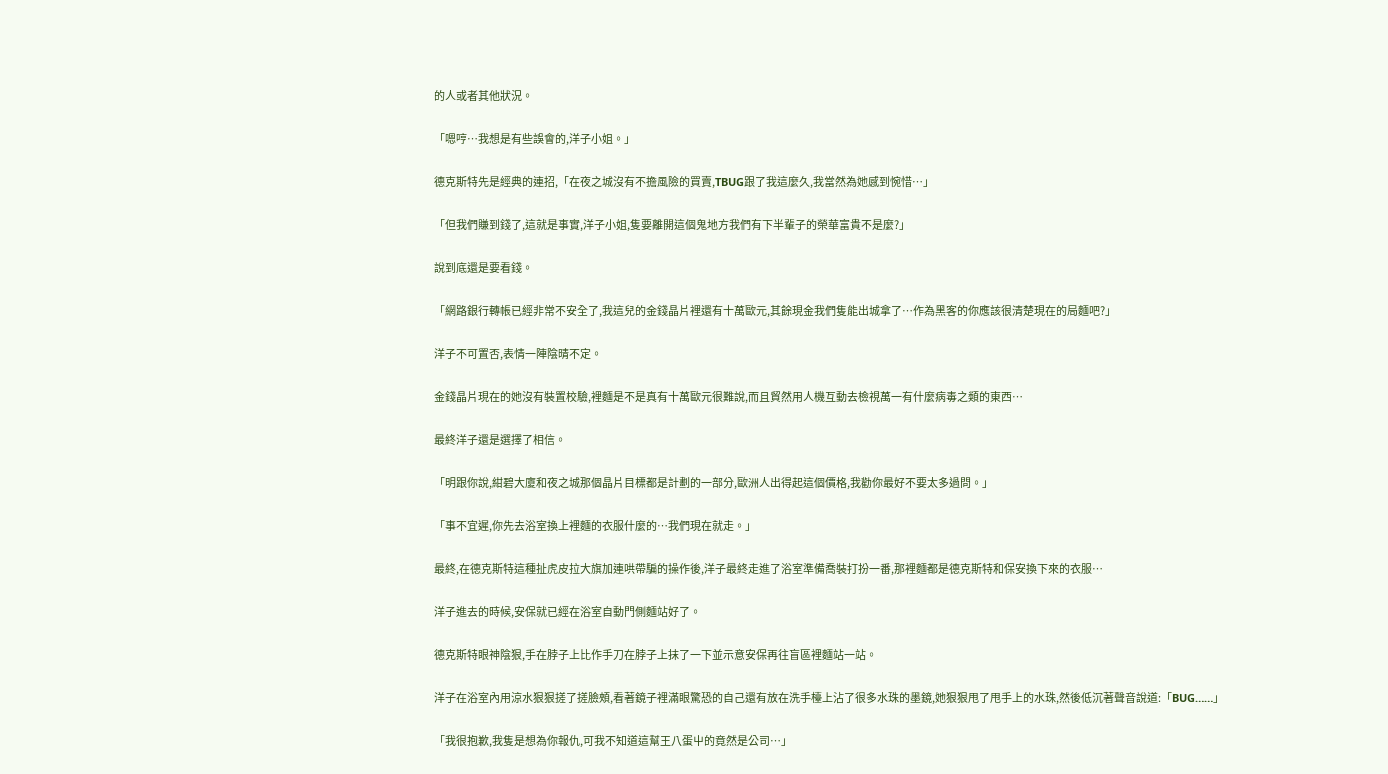的人或者其他狀況。

「嗯哼…我想是有些誤會的,洋子小姐。」

德克斯特先是經典的連招,「在夜之城沒有不擔風險的買賣,TBUG跟了我這麼久,我當然為她感到惋惜…」

「但我們賺到錢了,這就是事實,洋子小姐,隻要離開這個鬼地方我們有下半輩子的榮華富貴不是麼?」

說到底還是要看錢。

「網路銀行轉帳已經非常不安全了,我這兒的金錢晶片裡還有十萬歐元,其餘現金我們隻能出城拿了…作為黑客的你應該很清楚現在的局麵吧?」

洋子不可置否,表情一陣陰晴不定。

金錢晶片現在的她沒有裝置校驗,裡麵是不是真有十萬歐元很難說,而且貿然用人機互動去檢視萬一有什麼病毒之類的東西…

最終洋子還是選擇了相信。

「明跟你說,紺碧大廈和夜之城那個晶片目標都是計劃的一部分,歐洲人出得起這個價格,我勸你最好不要太多過問。」

「事不宜遲,你先去浴室換上裡麵的衣服什麼的…我們現在就走。」

最終,在德克斯特這種扯虎皮拉大旗加連哄帶騙的操作後,洋子最終走進了浴室準備喬裝打扮一番,那裡麵都是德克斯特和保安換下來的衣服…

洋子進去的時候,安保就已經在浴室自動門側麵站好了。

德克斯特眼神陰狠,手在脖子上比作手刀在脖子上抹了一下並示意安保再往盲區裡麵站一站。

洋子在浴室內用涼水狠狠搓了搓臉頰,看著鏡子裡滿眼驚恐的自己還有放在洗手檯上沾了很多水珠的墨鏡,她狠狠甩了甩手上的水珠,然後低沉著聲音說道:「BUG……」

「我很抱歉,我隻是想為你報仇,可我不知道這幫王八蛋屮的竟然是公司…」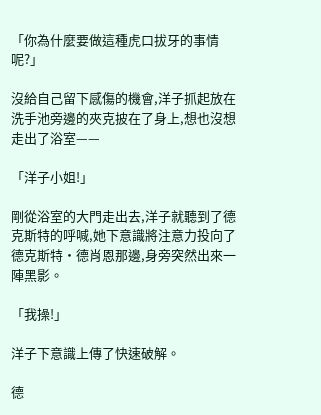「你為什麼要做這種虎口拔牙的事情呢?」

沒給自己留下感傷的機會,洋子抓起放在洗手池旁邊的夾克披在了身上,想也沒想走出了浴室——

「洋子小姐!」

剛從浴室的大門走出去,洋子就聽到了德克斯特的呼喊,她下意識將注意力投向了德克斯特·德肖恩那邊,身旁突然出來一陣黑影。

「我操!」

洋子下意識上傳了快速破解。

德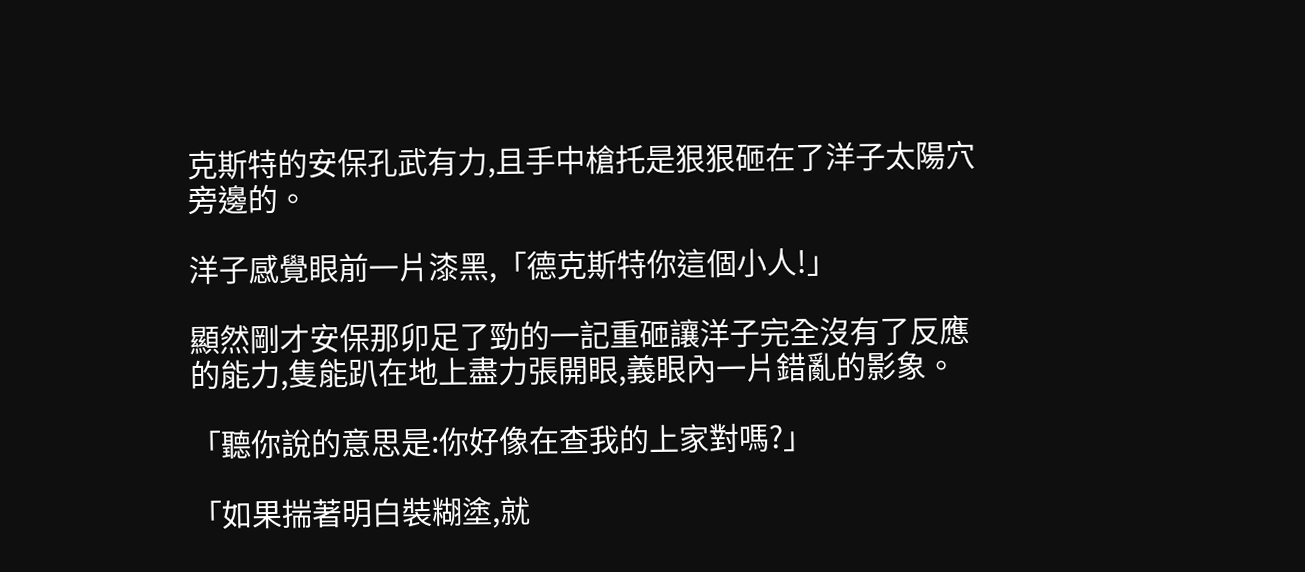克斯特的安保孔武有力,且手中槍托是狠狠砸在了洋子太陽穴旁邊的。

洋子感覺眼前一片漆黑,「德克斯特你這個小人!」

顯然剛才安保那卯足了勁的一記重砸讓洋子完全沒有了反應的能力,隻能趴在地上盡力張開眼,義眼內一片錯亂的影象。

「聽你說的意思是:你好像在查我的上家對嗎?」

「如果揣著明白裝糊塗,就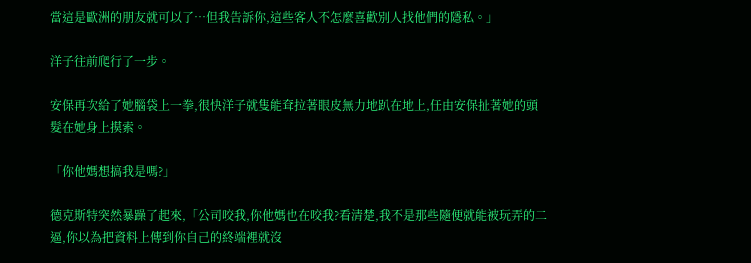當這是歐洲的朋友就可以了…但我告訴你,這些客人不怎麼喜歡別人找他們的隱私。」

洋子往前爬行了一步。

安保再次給了她腦袋上一拳,很快洋子就隻能耷拉著眼皮無力地趴在地上,任由安保扯著她的頭髮在她身上摸索。

「你他媽想搞我是嗎?」

德克斯特突然暴躁了起來,「公司咬我,你他媽也在咬我?看清楚,我不是那些隨便就能被玩弄的二逼,你以為把資料上傳到你自己的終端裡就沒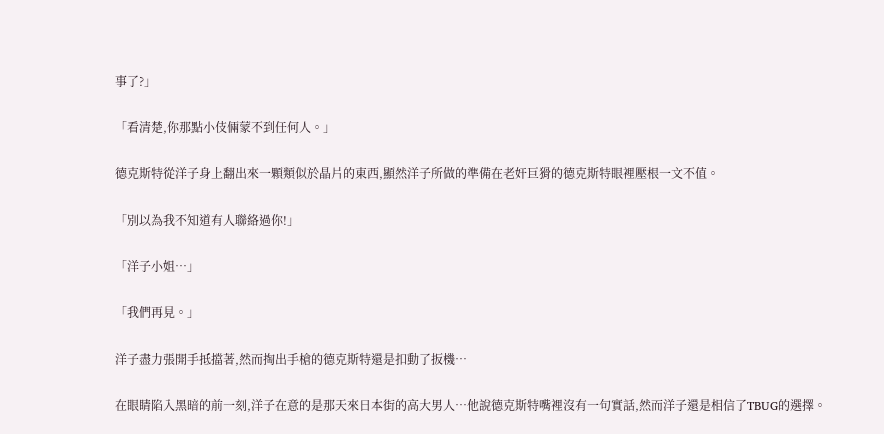事了?」

「看清楚,你那點小伎倆蒙不到任何人。」

德克斯特從洋子身上翻出來一顆類似於晶片的東西,顯然洋子所做的準備在老奸巨猾的德克斯特眼裡壓根一文不值。

「別以為我不知道有人聯絡過你!」

「洋子小姐…」

「我們再見。」

洋子盡力張開手抵擋著,然而掏出手槍的德克斯特還是扣動了扳機…

在眼睛陷入黑暗的前一刻,洋子在意的是那天來日本街的高大男人…他說德克斯特嘴裡沒有一句實話,然而洋子還是相信了TBUG的選擇。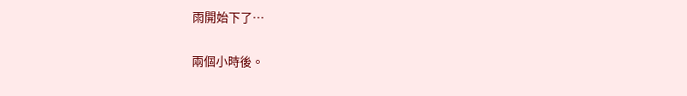雨開始下了…

兩個小時後。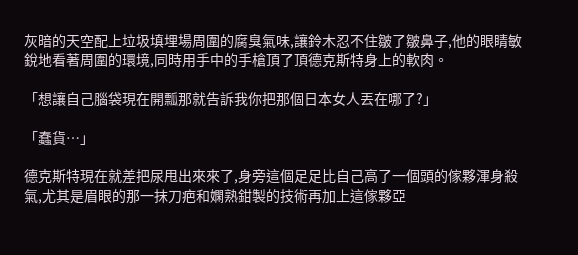灰暗的天空配上垃圾填埋場周圍的腐臭氣味,讓鈴木忍不住皺了皺鼻子,他的眼睛敏銳地看著周圍的環境,同時用手中的手槍頂了頂德克斯特身上的軟肉。

「想讓自己腦袋現在開瓢那就告訴我你把那個日本女人丟在哪了?」

「蠢貨…」

德克斯特現在就差把尿甩出來來了,身旁這個足足比自己高了一個頭的傢夥渾身殺氣,尤其是眉眼的那一抹刀疤和嫻熟鉗製的技術再加上這傢夥亞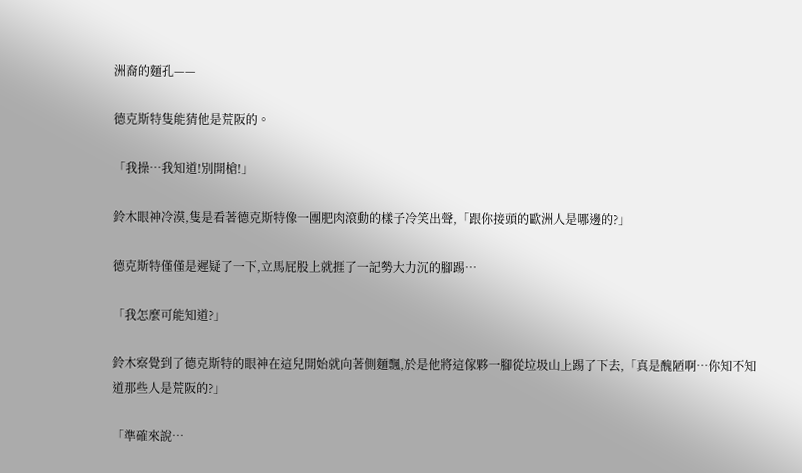洲裔的麵孔——

德克斯特隻能猜他是荒阪的。

「我操…我知道!別開槍!」

鈴木眼神冷漠,隻是看著德克斯特像一團肥肉滾動的樣子冷笑出聲,「跟你接頭的歐洲人是哪邊的?」

德克斯特僅僅是遲疑了一下,立馬屁股上就捱了一記勢大力沉的腳踢…

「我怎麼可能知道?」

鈴木察覺到了德克斯特的眼神在這兒開始就向著側麵飄,於是他將這傢夥一腳從垃圾山上踢了下去,「真是醜陋啊…你知不知道那些人是荒阪的?」

「準確來說…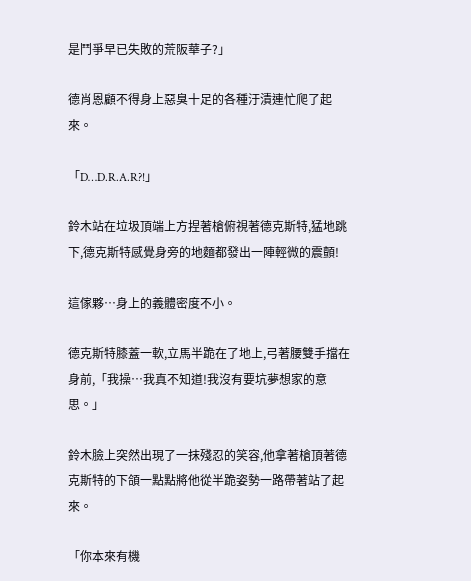是鬥爭早已失敗的荒阪華子?」

德肖恩顧不得身上惡臭十足的各種汙漬連忙爬了起來。

「D…D.R.A.R?!」

鈴木站在垃圾頂端上方捏著槍俯視著德克斯特,猛地跳下,德克斯特感覺身旁的地麵都發出一陣輕微的震顫!

這傢夥…身上的義體密度不小。

德克斯特膝蓋一軟,立馬半跪在了地上,弓著腰雙手擋在身前,「我操…我真不知道!我沒有要坑夢想家的意思。」

鈴木臉上突然出現了一抹殘忍的笑容,他拿著槍頂著德克斯特的下頜一點點將他從半跪姿勢一路帶著站了起來。

「你本來有機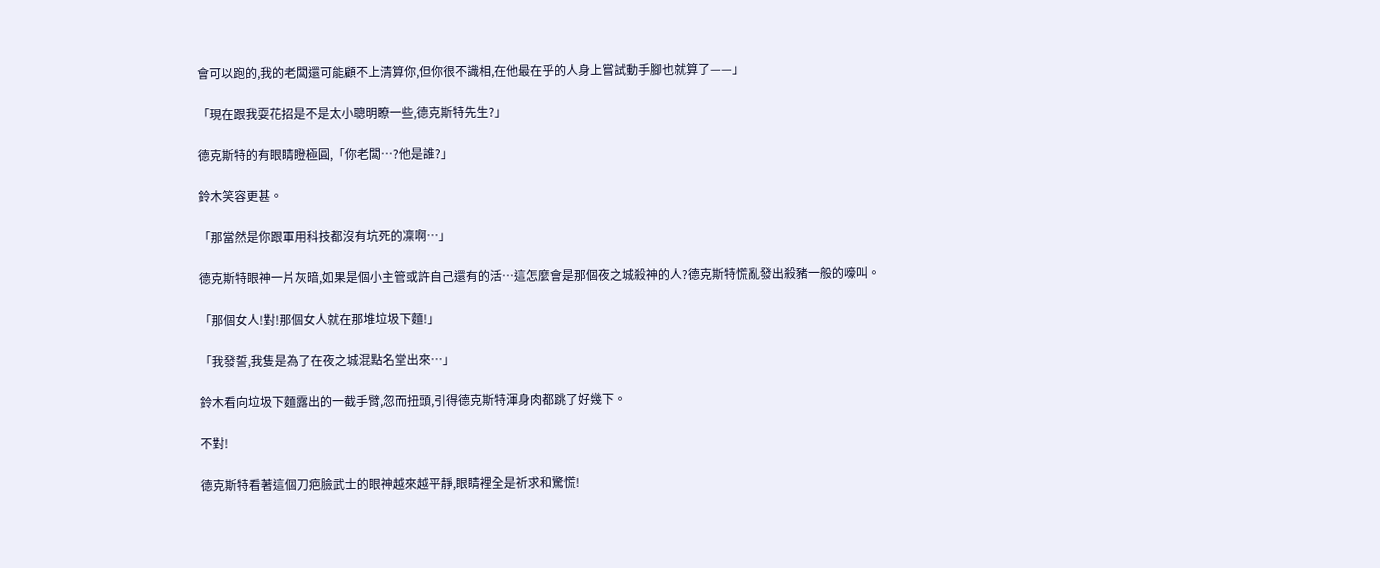會可以跑的,我的老闆還可能顧不上清算你,但你很不識相,在他最在乎的人身上嘗試動手腳也就算了——」

「現在跟我耍花招是不是太小聰明瞭一些,德克斯特先生?」

德克斯特的有眼睛瞪極圓,「你老闆…?他是誰?」

鈴木笑容更甚。

「那當然是你跟軍用科技都沒有坑死的凜啊…」

德克斯特眼神一片灰暗,如果是個小主管或許自己還有的活…這怎麼會是那個夜之城殺神的人?德克斯特慌亂發出殺豬一般的嚎叫。

「那個女人!對!那個女人就在那堆垃圾下麵!」

「我發誓,我隻是為了在夜之城混點名堂出來…」

鈴木看向垃圾下麵露出的一截手臂,忽而扭頭,引得德克斯特渾身肉都跳了好幾下。

不對!

德克斯特看著這個刀疤臉武士的眼神越來越平靜,眼睛裡全是祈求和驚慌!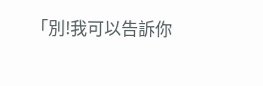「別!我可以告訴你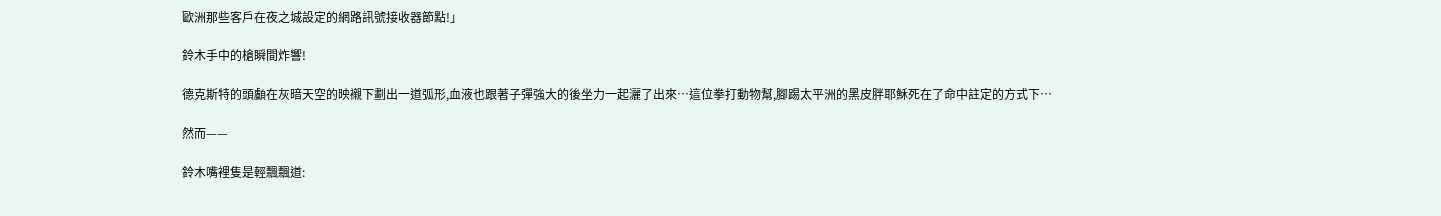歐洲那些客戶在夜之城設定的網路訊號接收器節點!」

鈴木手中的槍瞬間炸響!

德克斯特的頭顱在灰暗天空的映襯下劃出一道弧形,血液也跟著子彈強大的後坐力一起灑了出來…這位拳打動物幫,腳踢太平洲的黑皮胖耶穌死在了命中註定的方式下…

然而——

鈴木嘴裡隻是輕飄飄道: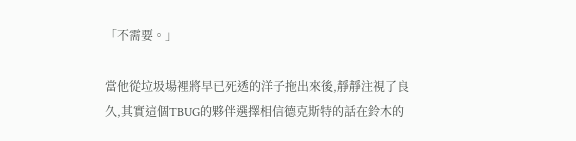「不需要。」

當他從垃圾場裡將早已死透的洋子拖出來後,靜靜注視了良久,其實這個TBUG的夥伴選擇相信德克斯特的話在鈴木的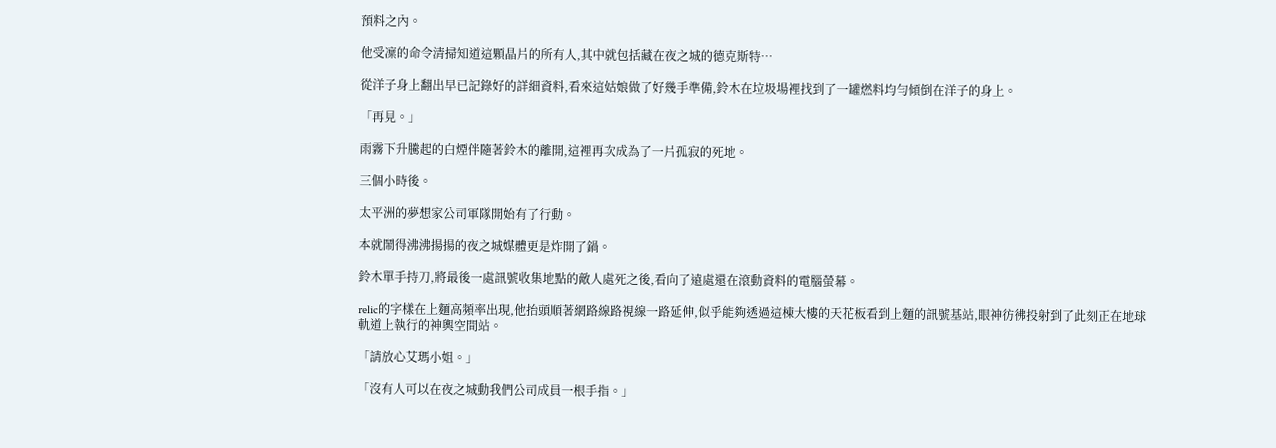預料之內。

他受凜的命令清掃知道這顆晶片的所有人,其中就包括藏在夜之城的德克斯特…

從洋子身上翻出早已記錄好的詳細資料,看來這姑娘做了好幾手準備,鈴木在垃圾場裡找到了一罐燃料均勻傾倒在洋子的身上。

「再見。」

雨霧下升騰起的白煙伴隨著鈴木的離開,這裡再次成為了一片孤寂的死地。

三個小時後。

太平洲的夢想家公司軍隊開始有了行動。

本就鬧得沸沸揚揚的夜之城媒體更是炸開了鍋。

鈴木單手持刀,將最後一處訊號收集地點的敵人處死之後,看向了遠處還在滾動資料的電腦螢幕。

relic的字樣在上麵高頻率出現,他抬頭順著網路線路視線一路延伸,似乎能夠透過這棟大樓的天花板看到上麵的訊號基站,眼神彷彿投射到了此刻正在地球軌道上執行的神輿空間站。

「請放心艾瑪小姐。」

「沒有人可以在夜之城動我們公司成員一根手指。」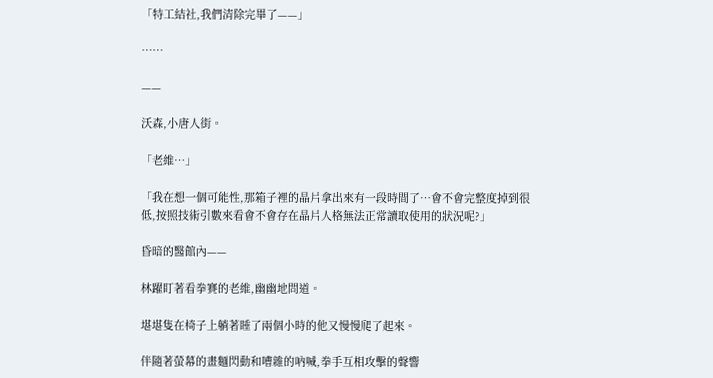「特工結社,我們清除完畢了——」

……

——

沃森,小唐人街。

「老維…」

「我在想一個可能性,那箱子裡的晶片拿出來有一段時間了…會不會完整度掉到很低,按照技術引數來看會不會存在晶片人格無法正常讀取使用的狀況呢?」

昏暗的醫館內——

林躍盯著看拳賽的老維,幽幽地問道。

堪堪隻在椅子上躺著睡了兩個小時的他又慢慢爬了起來。

伴隨著螢幕的畫麵閃動和嘈雜的吶喊,拳手互相攻擊的聲響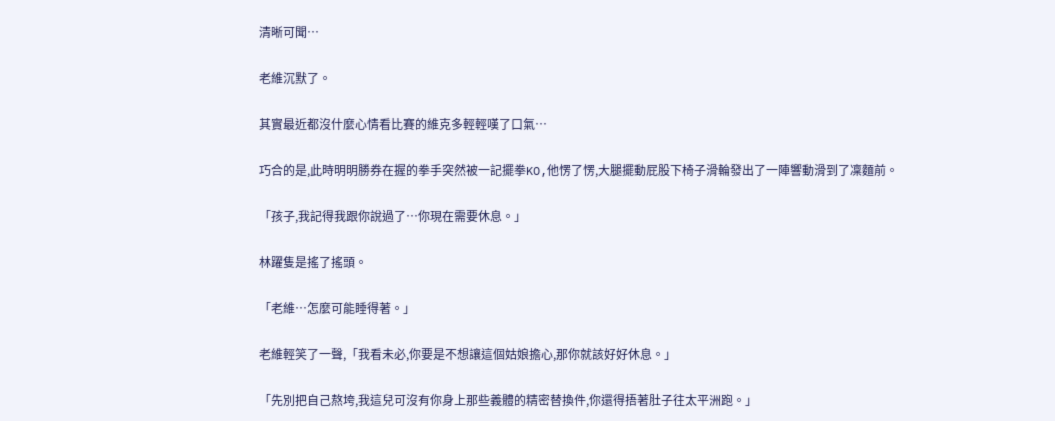清晰可聞…

老維沉默了。

其實最近都沒什麼心情看比賽的維克多輕輕嘆了口氣…

巧合的是,此時明明勝券在握的拳手突然被一記擺拳KO,他愣了愣,大腿擺動屁股下椅子滑輪發出了一陣響動滑到了凜麵前。

「孩子,我記得我跟你說過了…你現在需要休息。」

林躍隻是搖了搖頭。

「老維…怎麼可能睡得著。」

老維輕笑了一聲,「我看未必,你要是不想讓這個姑娘擔心,那你就該好好休息。」

「先別把自己熬垮,我這兒可沒有你身上那些義體的精密替換件,你還得捂著肚子往太平洲跑。」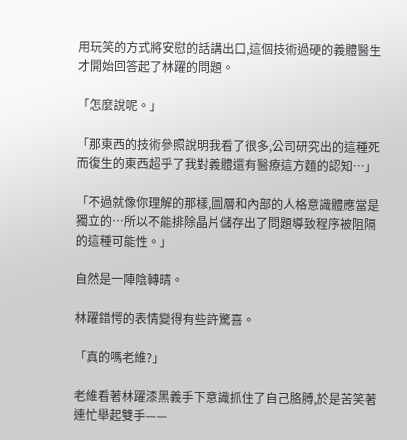用玩笑的方式將安慰的話講出口,這個技術過硬的義體醫生才開始回答起了林躍的問題。

「怎麼說呢。」

「那東西的技術參照說明我看了很多,公司研究出的這種死而復生的東西超乎了我對義體還有醫療這方麵的認知…」

「不過就像你理解的那樣,圖層和內部的人格意識體應當是獨立的…所以不能排除晶片儲存出了問題導致程序被阻隔的這種可能性。」

自然是一陣陰轉晴。

林躍錯愕的表情變得有些許驚喜。

「真的嗎老維?」

老維看著林躍漆黑義手下意識抓住了自己胳膊,於是苦笑著連忙舉起雙手——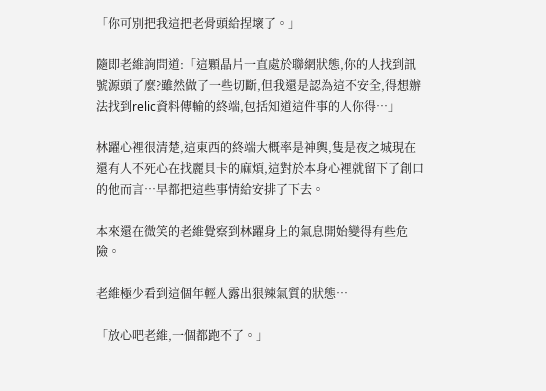「你可別把我這把老骨頭給捏壞了。」

隨即老維詢問道:「這顆晶片一直處於聯網狀態,你的人找到訊號源頭了麼?雖然做了一些切斷,但我還是認為這不安全,得想辦法找到relic資料傳輸的終端,包括知道這件事的人你得…」

林躍心裡很清楚,這東西的終端大概率是神輿,隻是夜之城現在還有人不死心在找麗貝卡的麻煩,這對於本身心裡就留下了創口的他而言…早都把這些事情給安排了下去。

本來還在微笑的老維覺察到林躍身上的氣息開始變得有些危險。

老維極少看到這個年輕人露出狠辣氣質的狀態…

「放心吧老維,一個都跑不了。」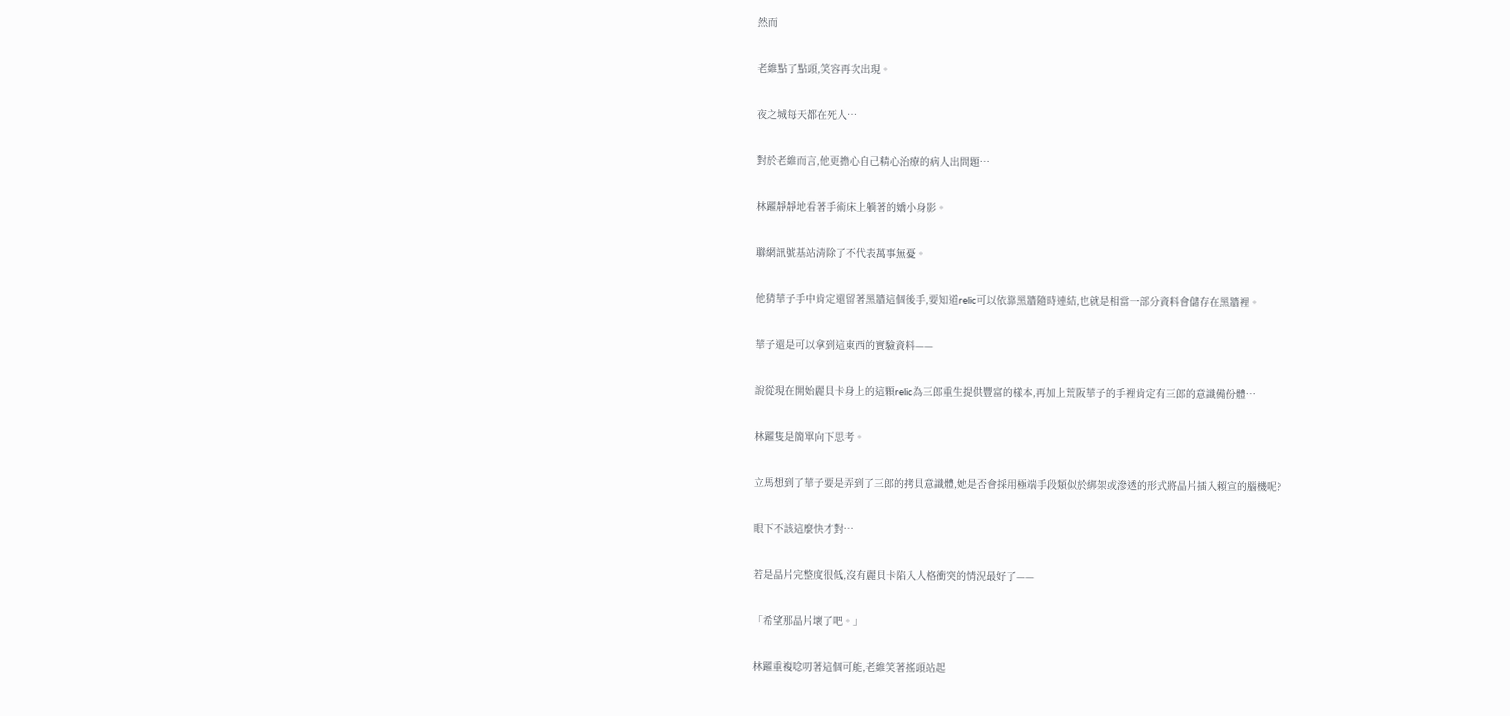然而

老維點了點頭,笑容再次出現。

夜之城每天都在死人…

對於老維而言,他更擔心自己精心治療的病人出問題…

林躍靜靜地看著手術床上躺著的嬌小身影。

聯網訊號基站清除了不代表萬事無憂。

他猜華子手中肯定還留著黑牆這個後手,要知道relic可以依靠黑牆隨時連結,也就是相當一部分資料會儲存在黑牆裡。

華子還是可以拿到這東西的實驗資料——

說從現在開始麗貝卡身上的這顆relic為三郎重生提供豐富的樣本,再加上荒阪華子的手裡肯定有三郎的意識備份體…

林躍隻是簡單向下思考。

立馬想到了華子要是弄到了三郎的拷貝意識體,她是否會採用極端手段類似於綁架或滲透的形式將晶片插入賴宣的腦機呢?

眼下不該這麼快才對…

若是晶片完整度很低,沒有麗貝卡陷入人格衝突的情況最好了——

「希望那晶片壞了吧。」

林躍重複唸叨著這個可能,老維笑著搖頭站起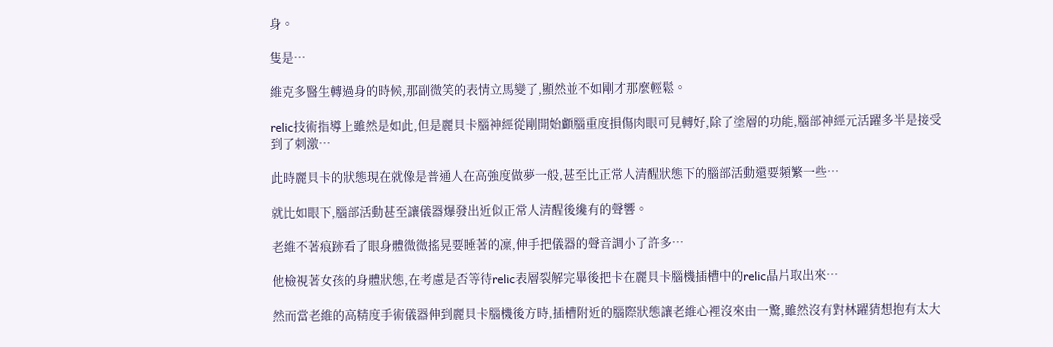身。

隻是…

維克多醫生轉過身的時候,那副微笑的表情立馬變了,顯然並不如剛才那麼輕鬆。

relic技術指導上雖然是如此,但是麗貝卡腦神經從剛開始顱腦重度損傷肉眼可見轉好,除了塗層的功能,腦部神經元活躍多半是接受到了刺激…

此時麗貝卡的狀態現在就像是普通人在高強度做夢一般,甚至比正常人清醒狀態下的腦部活動還要頻繁一些…

就比如眼下,腦部活動甚至讓儀器爆發出近似正常人清醒後纔有的聲響。

老維不著痕跡看了眼身體微微搖晃要睡著的凜,伸手把儀器的聲音調小了許多…

他檢視著女孩的身體狀態,在考慮是否等待relic表層裂解完畢後把卡在麗貝卡腦機插槽中的relic晶片取出來…

然而當老維的高精度手術儀器伸到麗貝卡腦機後方時,插槽附近的腦際狀態讓老維心裡沒來由一驚,雖然沒有對林躍猜想抱有太大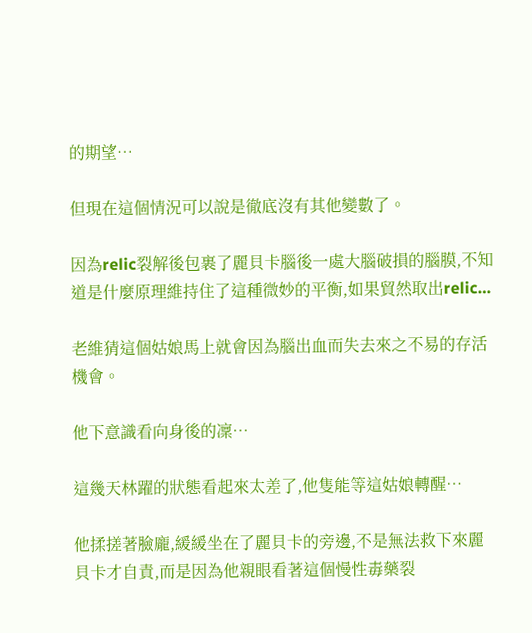的期望…

但現在這個情況可以說是徹底沒有其他變數了。

因為relic裂解後包裹了麗貝卡腦後一處大腦破損的腦膜,不知道是什麼原理維持住了這種微妙的平衡,如果貿然取出relic…

老維猜這個姑娘馬上就會因為腦出血而失去來之不易的存活機會。

他下意識看向身後的凜…

這幾天林躍的狀態看起來太差了,他隻能等這姑娘轉醒…

他揉搓著臉龐,緩緩坐在了麗貝卡的旁邊,不是無法救下來麗貝卡才自責,而是因為他親眼看著這個慢性毒藥裂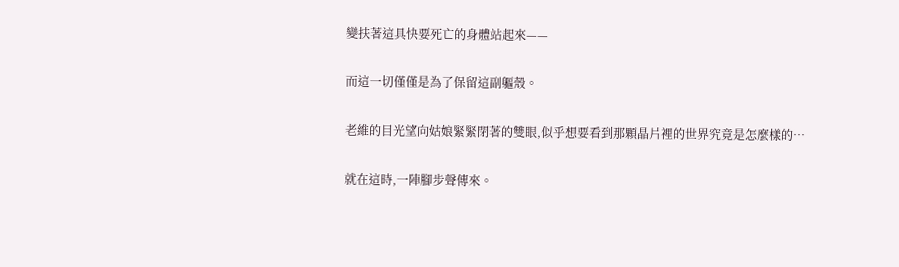變扶著這具快要死亡的身體站起來——

而這一切僅僅是為了保留這副軀殼。

老維的目光望向姑娘緊緊閉著的雙眼,似乎想要看到那顆晶片裡的世界究竟是怎麼樣的…

就在這時,一陣腳步聲傳來。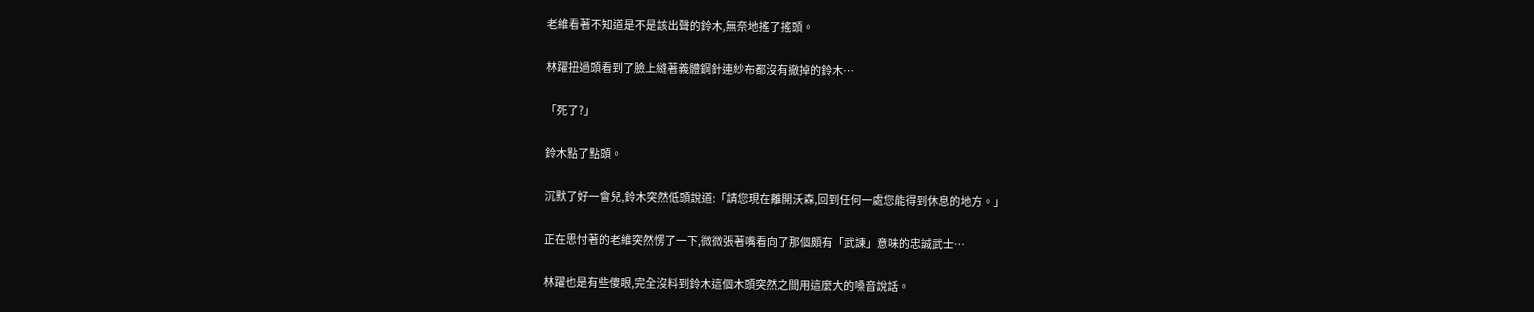老維看著不知道是不是該出聲的鈴木,無奈地搖了搖頭。

林躍扭過頭看到了臉上縫著義體鋼針連紗布都沒有撤掉的鈴木…

「死了?」

鈴木點了點頭。

沉默了好一會兒,鈴木突然低頭說道:「請您現在離開沃森,回到任何一處您能得到休息的地方。」

正在思忖著的老維突然愣了一下,微微張著嘴看向了那個頗有「武諫」意味的忠誠武士…

林躍也是有些傻眼,完全沒料到鈴木這個木頭突然之間用這麼大的嗓音說話。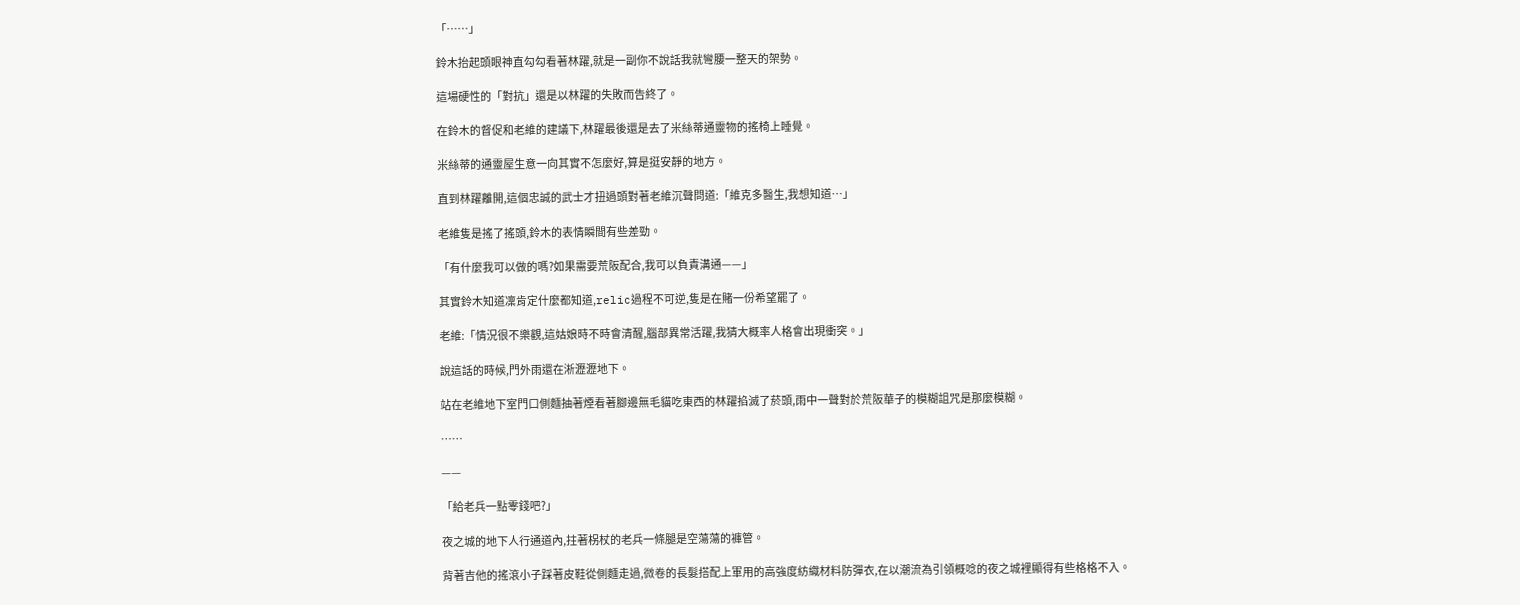「……」

鈴木抬起頭眼神直勾勾看著林躍,就是一副你不說話我就彎腰一整天的架勢。

這場硬性的「對抗」還是以林躍的失敗而告終了。

在鈴木的督促和老維的建議下,林躍最後還是去了米絲蒂通靈物的搖椅上睡覺。

米絲蒂的通靈屋生意一向其實不怎麼好,算是挺安靜的地方。

直到林躍離開,這個忠誠的武士才扭過頭對著老維沉聲問道:「維克多醫生,我想知道…」

老維隻是搖了搖頭,鈴木的表情瞬間有些差勁。

「有什麼我可以做的嗎?如果需要荒阪配合,我可以負責溝通——」

其實鈴木知道凜肯定什麼都知道,relic過程不可逆,隻是在賭一份希望罷了。

老維:「情況很不樂觀,這姑娘時不時會清醒,腦部異常活躍,我猜大概率人格會出現衝突。」

說這話的時候,門外雨還在淅瀝瀝地下。

站在老維地下室門口側麵抽著煙看著腳邊無毛貓吃東西的林躍掐滅了菸頭,雨中一聲對於荒阪華子的模糊詛咒是那麼模糊。

……

——

「給老兵一點零錢吧?」

夜之城的地下人行通道內,拄著柺杖的老兵一條腿是空蕩蕩的褲管。

背著吉他的搖滾小子踩著皮鞋從側麵走過,微卷的長髮搭配上軍用的高強度紡織材料防彈衣,在以潮流為引領概唸的夜之城裡顯得有些格格不入。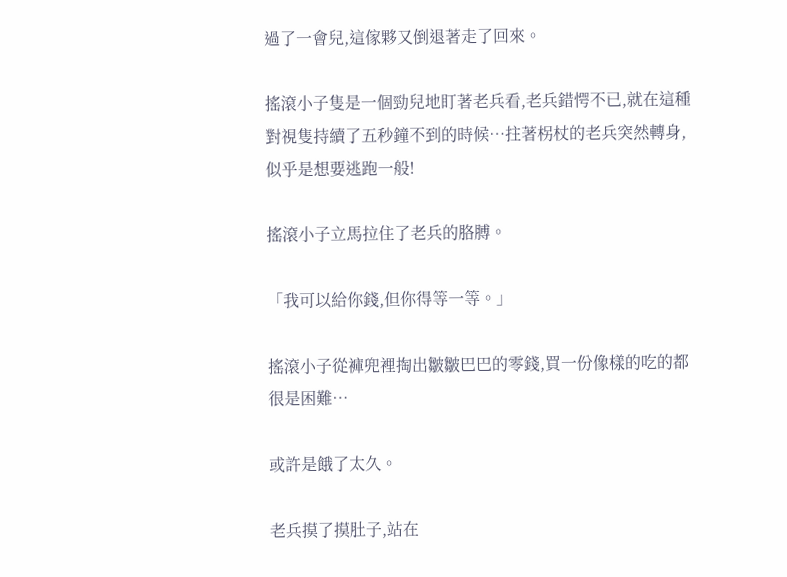過了一會兒,這傢夥又倒退著走了回來。

搖滾小子隻是一個勁兒地盯著老兵看,老兵錯愕不已,就在這種對視隻持續了五秒鐘不到的時候…拄著柺杖的老兵突然轉身,似乎是想要逃跑一般!

搖滾小子立馬拉住了老兵的胳膊。

「我可以給你錢,但你得等一等。」

搖滾小子從褲兜裡掏出皺皺巴巴的零錢,買一份像樣的吃的都很是困難…

或許是餓了太久。

老兵摸了摸肚子,站在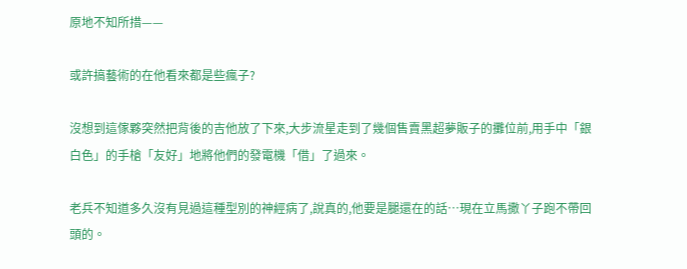原地不知所措——

或許搞藝術的在他看來都是些瘋子?

沒想到這傢夥突然把背後的吉他放了下來,大步流星走到了幾個售賣黑超夢販子的攤位前,用手中「銀白色」的手槍「友好」地將他們的發電機「借」了過來。

老兵不知道多久沒有見過這種型別的神經病了,說真的,他要是腿還在的話…現在立馬撒丫子跑不帶回頭的。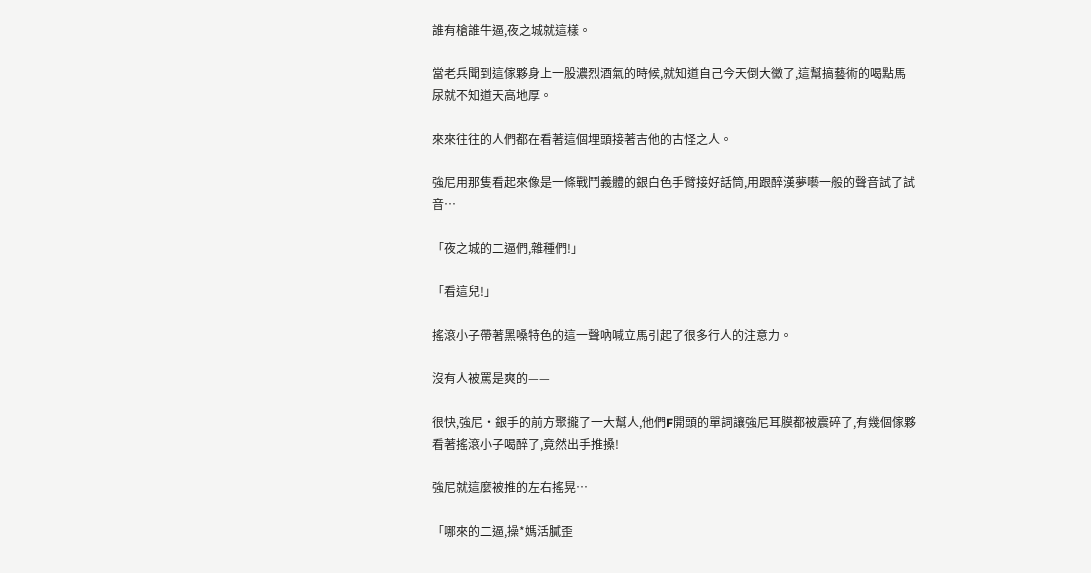誰有槍誰牛逼,夜之城就這樣。

當老兵聞到這傢夥身上一股濃烈酒氣的時候,就知道自己今天倒大黴了,這幫搞藝術的喝點馬尿就不知道天高地厚。

來來往往的人們都在看著這個埋頭接著吉他的古怪之人。

強尼用那隻看起來像是一條戰鬥義體的銀白色手臂接好話筒,用跟醉漢夢囈一般的聲音試了試音…

「夜之城的二逼們,雜種們!」

「看這兒!」

搖滾小子帶著黑嗓特色的這一聲吶喊立馬引起了很多行人的注意力。

沒有人被罵是爽的——

很快,強尼·銀手的前方聚攏了一大幫人,他們F開頭的單詞讓強尼耳膜都被震碎了,有幾個傢夥看著搖滾小子喝醉了,竟然出手推搡!

強尼就這麼被推的左右搖晃…

「哪來的二逼,操*媽活膩歪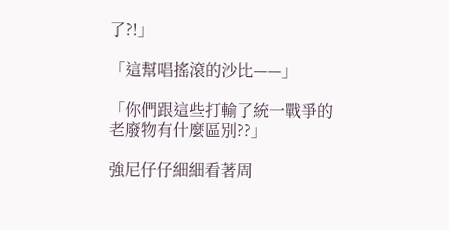了?!」

「這幫唱搖滾的沙比——」

「你們跟這些打輸了統一戰爭的老廢物有什麼區別??」

強尼仔仔細細看著周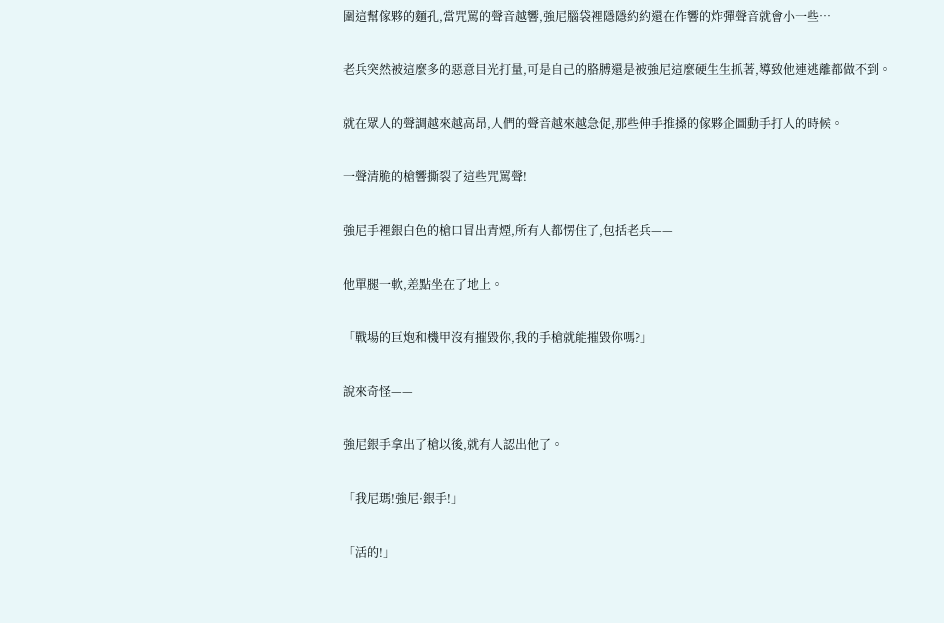圍這幫傢夥的麵孔,當咒罵的聲音越響,強尼腦袋裡隱隱約約還在作響的炸彈聲音就會小一些…

老兵突然被這麼多的惡意目光打量,可是自己的胳膊還是被強尼這麼硬生生抓著,導致他連逃離都做不到。

就在眾人的聲調越來越高昂,人們的聲音越來越急促,那些伸手推搡的傢夥企圖動手打人的時候。

一聲清脆的槍響撕裂了這些咒罵聲!

強尼手裡銀白色的槍口冒出青煙,所有人都愣住了,包括老兵——

他單腿一軟,差點坐在了地上。

「戰場的巨炮和機甲沒有摧毀你,我的手槍就能摧毀你嗎?」

說來奇怪——

強尼銀手拿出了槍以後,就有人認出他了。

「我尼瑪!強尼·銀手!」

「活的!」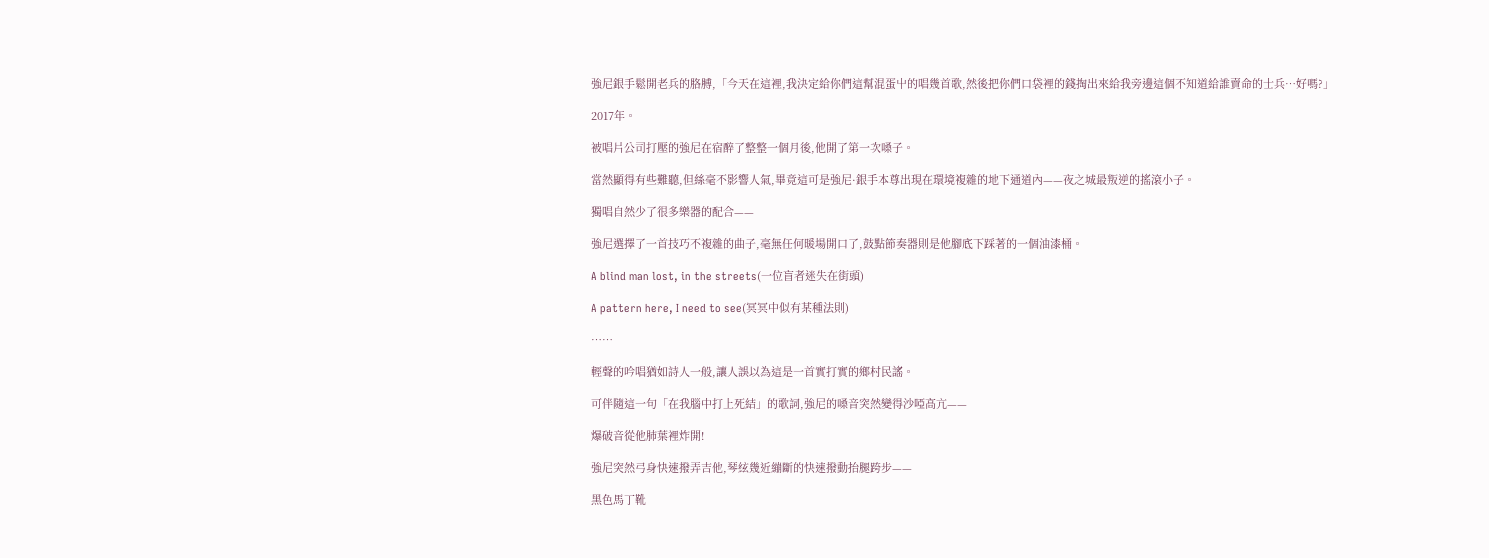強尼銀手鬆開老兵的胳膊,「今天在這裡,我決定給你們這幫混蛋屮的唱幾首歌,然後把你們口袋裡的錢掏出來給我旁邊這個不知道給誰賣命的士兵…好嗎?」

2017年。

被唱片公司打壓的強尼在宿醉了整整一個月後,他開了第一次嗓子。

當然顯得有些難聽,但絲毫不影響人氣,畢竟這可是強尼·銀手本尊出現在環境複雜的地下通道內——夜之城最叛逆的搖滾小子。

獨唱自然少了很多樂器的配合——

強尼選擇了一首技巧不複雜的曲子,毫無任何暖場開口了,鼓點節奏器則是他腳底下踩著的一個油漆桶。

A blind man lost, in the streets(一位盲者迷失在街頭)

A pattern here, I need to see(冥冥中似有某種法則)

……

輕聲的吟唱猶如詩人一般,讓人誤以為這是一首實打實的鄉村民謠。

可伴隨這一句「在我腦中打上死結」的歌詞,強尼的嗓音突然變得沙啞高亢——

爆破音從他肺葉裡炸開!

強尼突然弓身快速撥弄吉他,琴絃幾近繃斷的快速撥動抬腿跨步——

黑色馬丁靴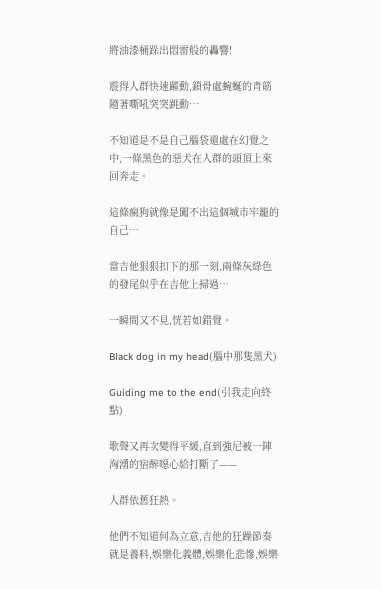將油漆桶跺出悶雷般的轟響!

震得人群快速躍動,鎖骨處蜿蜒的青筋隨著嘶吼突突跳動…

不知道是不是自己腦袋還處在幻覺之中,一條黑色的惡犬在人群的頭頂上來回奔走。

這條瘋狗就像是闖不出這個城市牢籠的自己…

當吉他狠狠扣下的那一刻,兩條灰綠色的發尾似乎在吉他上掃過…

一瞬間又不見,恍若如錯覺。

Black dog in my head(腦中那隻黑犬)

Guiding me to the end(引我走向終點)

歌聲又再次變得平緩,直到強尼被一陣洶湧的宿醉噁心給打斷了——

人群依舊狂熱。

他們不知道何為立意,吉他的狂躁節奏就是養料,娛樂化義體,娛樂化悲慘,娛樂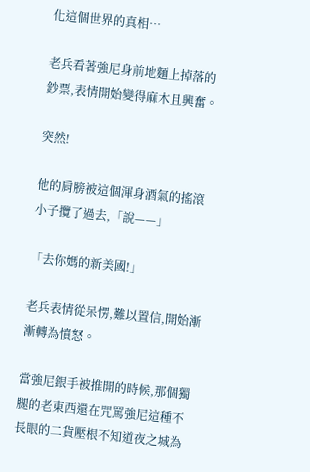化這個世界的真相…

老兵看著強尼身前地麵上掉落的鈔票,表情開始變得麻木且興奮。

突然!

他的肩膀被這個渾身酒氣的搖滾小子攬了過去,「說——」

「去你媽的新美國!」

老兵表情從呆愣,難以置信,開始漸漸轉為憤怒。

當強尼銀手被推開的時候,那個獨腿的老東西還在咒罵強尼這種不長眼的二貨壓根不知道夜之城為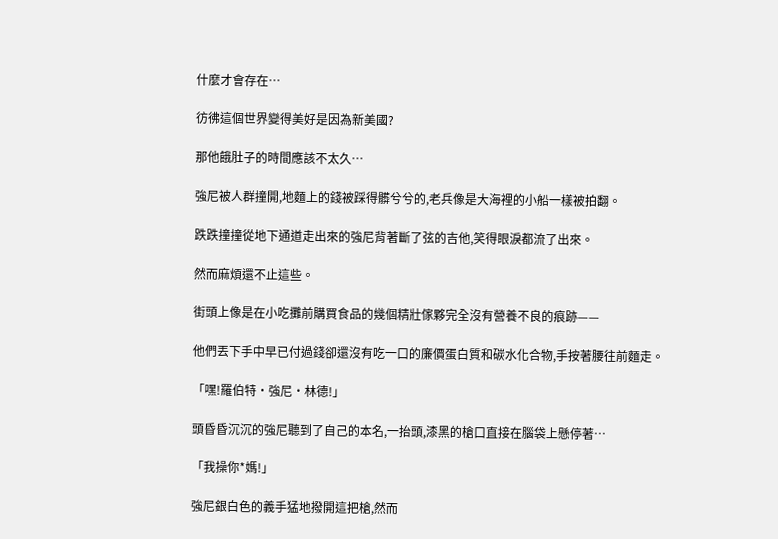什麼才會存在…

彷彿這個世界變得美好是因為新美國?

那他餓肚子的時間應該不太久…

強尼被人群撞開,地麵上的錢被踩得髒兮兮的,老兵像是大海裡的小船一樣被拍翻。

跌跌撞撞從地下通道走出來的強尼背著斷了弦的吉他,笑得眼淚都流了出來。

然而麻煩還不止這些。

街頭上像是在小吃攤前購買食品的幾個精壯傢夥完全沒有營養不良的痕跡——

他們丟下手中早已付過錢卻還沒有吃一口的廉價蛋白質和碳水化合物,手按著腰往前麵走。

「嘿!羅伯特·強尼·林德!」

頭昏昏沉沉的強尼聽到了自己的本名,一抬頭,漆黑的槍口直接在腦袋上懸停著…

「我操你*媽!」

強尼銀白色的義手猛地撥開這把槍,然而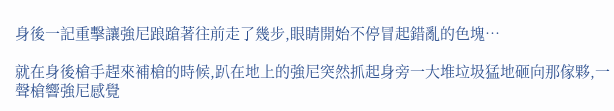身後一記重擊讓強尼踉蹌著往前走了幾步,眼睛開始不停冒起錯亂的色塊…

就在身後槍手趕來補槍的時候,趴在地上的強尼突然抓起身旁一大堆垃圾猛地砸向那傢夥,一聲槍響強尼感覺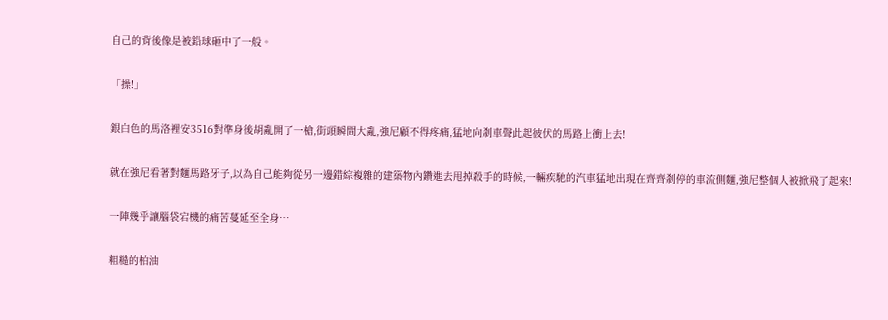自己的背後像是被鉛球砸中了一般。

「操!」

銀白色的馬洛裡安3516對準身後胡亂開了一槍,街頭瞬間大亂,強尼顧不得疼痛,猛地向剎車聲此起彼伏的馬路上衝上去!

就在強尼看著對麵馬路牙子,以為自己能夠從另一邊錯綜複雜的建築物內鑽進去甩掉殺手的時候,一輛疾馳的汽車猛地出現在齊齊剎停的車流側麵,強尼整個人被掀飛了起來!

一陣幾乎讓腦袋宕機的痛苦蔓延至全身…

粗糙的柏油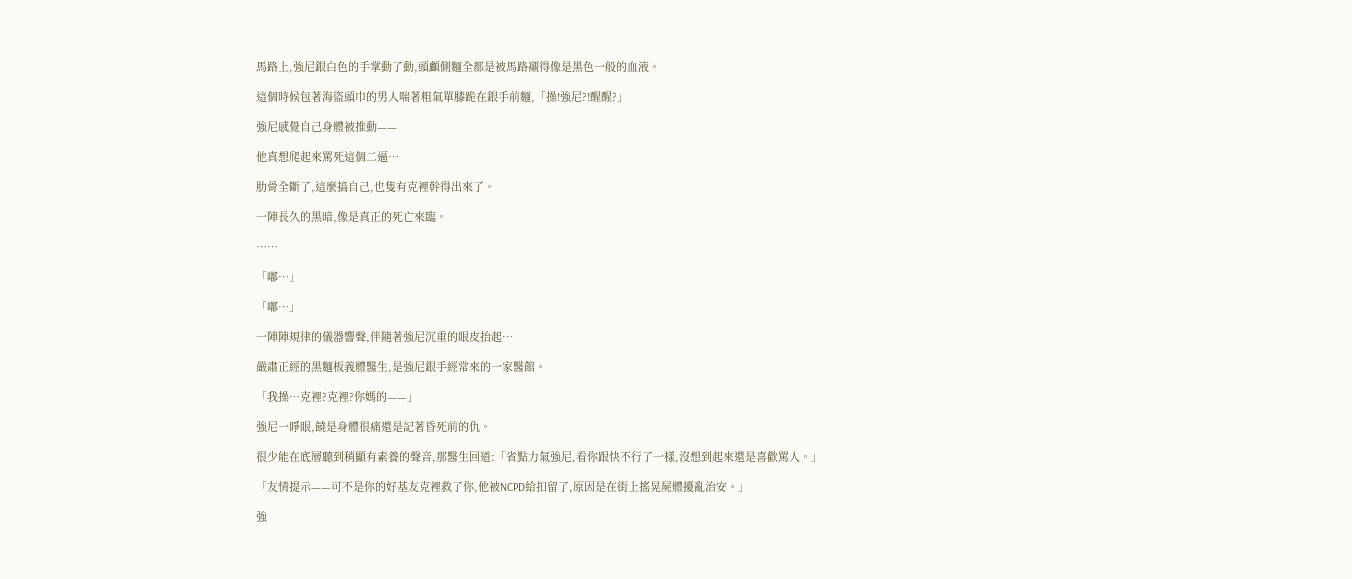馬路上,強尼銀白色的手掌動了動,頭顱側麵全都是被馬路襯得像是黑色一般的血液。

這個時候包著海盜頭巾的男人喘著粗氣單膝跪在銀手前麵,「操!強尼?!醒醒?」

強尼感覺自己身體被推動——

他真想爬起來罵死這個二逼…

肋骨全斷了,這麼搞自己,也隻有克裡幹得出來了。

一陣長久的黑暗,像是真正的死亡來臨。

……

「嘟…」

「嘟…」

一陣陣規律的儀器響聲,伴隨著強尼沉重的眼皮抬起…

嚴肅正經的黑麵板義體醫生,是強尼銀手經常來的一家醫館。

「我操…克裡?克裡?你媽的——」

強尼一睜眼,饒是身體很痛還是記著昏死前的仇。

很少能在底層聽到稍顯有素養的聲音,那醫生回道:「省點力氣強尼,看你跟快不行了一樣,沒想到起來還是喜歡罵人。」

「友情提示——可不是你的好基友克裡救了你,他被NCPD給扣留了,原因是在街上搖晃屍體擾亂治安。」

強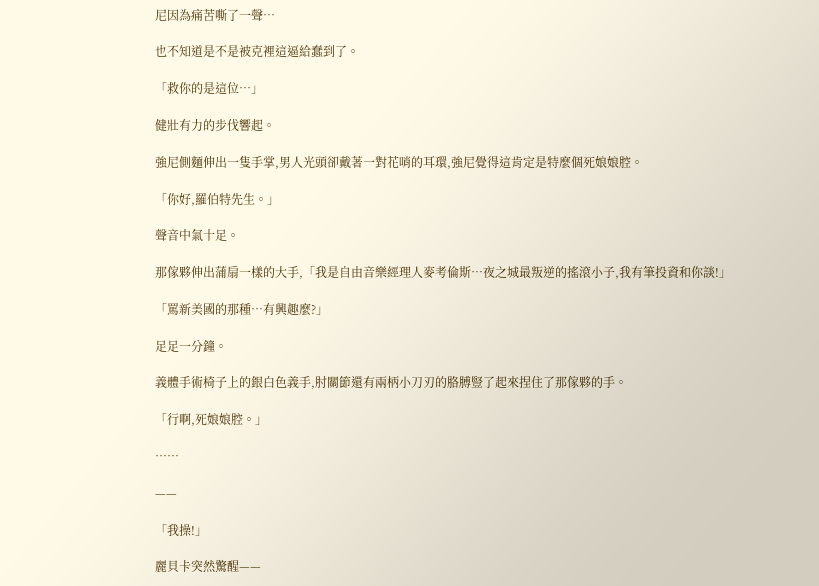尼因為痛苦嘶了一聲…

也不知道是不是被克裡這逼給蠢到了。

「救你的是這位…」

健壯有力的步伐響起。

強尼側麵伸出一隻手掌,男人光頭卻戴著一對花哨的耳環,強尼覺得這肯定是特麼個死娘娘腔。

「你好,羅伯特先生。」

聲音中氣十足。

那傢夥伸出蒲扇一樣的大手,「我是自由音樂經理人麥考倫斯…夜之城最叛逆的搖滾小子,我有筆投資和你談!」

「罵新美國的那種…有興趣麼?」

足足一分鐘。

義體手術椅子上的銀白色義手,肘關節還有兩柄小刀刃的胳膊豎了起來捏住了那傢夥的手。

「行啊,死娘娘腔。」

……

——

「我操!」

麗貝卡突然驚醒——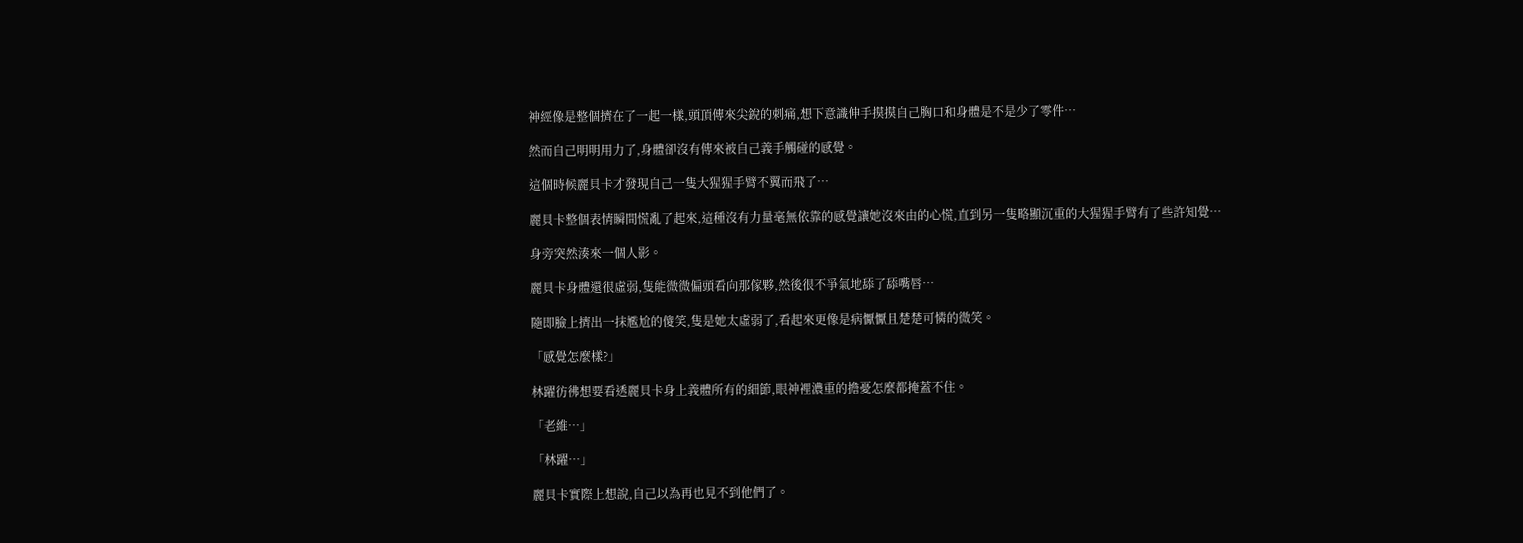神經像是整個擠在了一起一樣,頭頂傳來尖銳的刺痛,想下意識伸手摸摸自己胸口和身體是不是少了零件…

然而自己明明用力了,身體卻沒有傳來被自己義手觸碰的感覺。

這個時候麗貝卡才發現自己一隻大猩猩手臂不翼而飛了…

麗貝卡整個表情瞬間慌亂了起來,這種沒有力量毫無依靠的感覺讓她沒來由的心慌,直到另一隻略顯沉重的大猩猩手臂有了些許知覺…

身旁突然湊來一個人影。

麗貝卡身體還很虛弱,隻能微微偏頭看向那傢夥,然後很不爭氣地舔了舔嘴唇…

隨即臉上擠出一抹尷尬的傻笑,隻是她太虛弱了,看起來更像是病懨懨且楚楚可憐的微笑。

「感覺怎麼樣?」

林躍彷彿想要看透麗貝卡身上義體所有的細節,眼神裡濃重的擔憂怎麼都掩蓋不住。

「老維…」

「林躍…」

麗貝卡實際上想說,自己以為再也見不到他們了。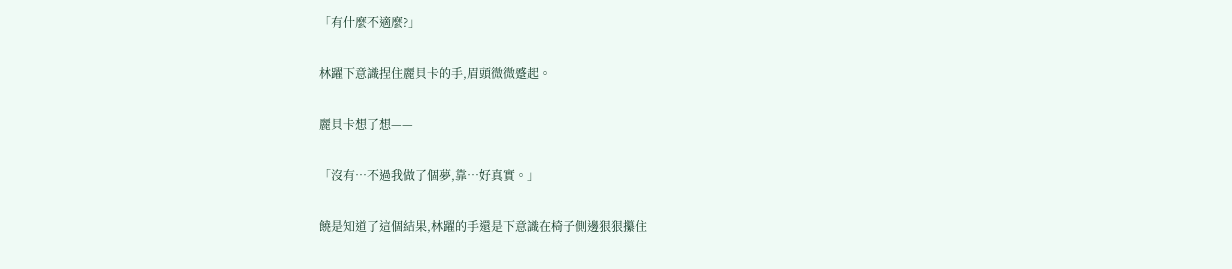「有什麼不適麼?」

林躍下意識捏住麗貝卡的手,眉頭微微蹙起。

麗貝卡想了想——

「沒有…不過我做了個夢,靠…好真實。」

饒是知道了這個結果,林躍的手還是下意識在椅子側邊狠狠攥住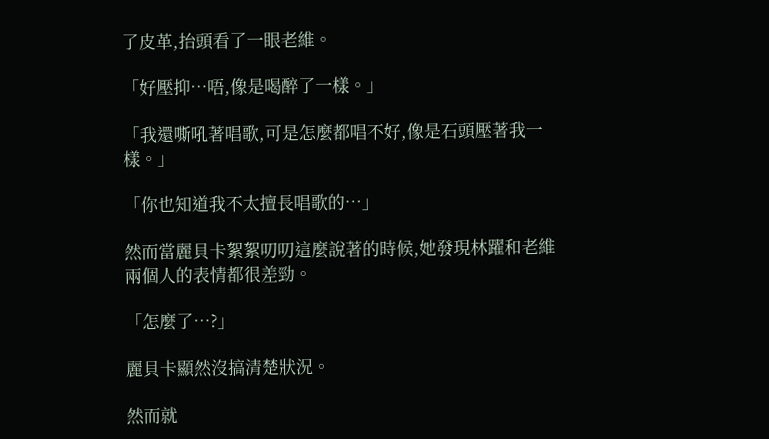了皮革,抬頭看了一眼老維。

「好壓抑…唔,像是喝醉了一樣。」

「我還嘶吼著唱歌,可是怎麼都唱不好,像是石頭壓著我一樣。」

「你也知道我不太擅長唱歌的…」

然而當麗貝卡絮絮叨叨這麼說著的時候,她發現林躍和老維兩個人的表情都很差勁。

「怎麼了…?」

麗貝卡顯然沒搞清楚狀況。

然而就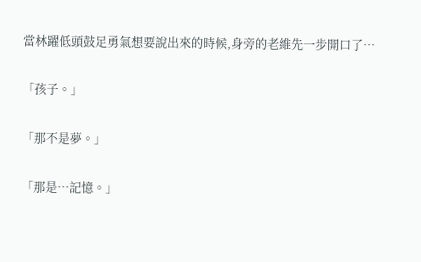當林躍低頭鼓足勇氣想要說出來的時候,身旁的老維先一步開口了…

「孩子。」

「那不是夢。」

「那是…記憶。」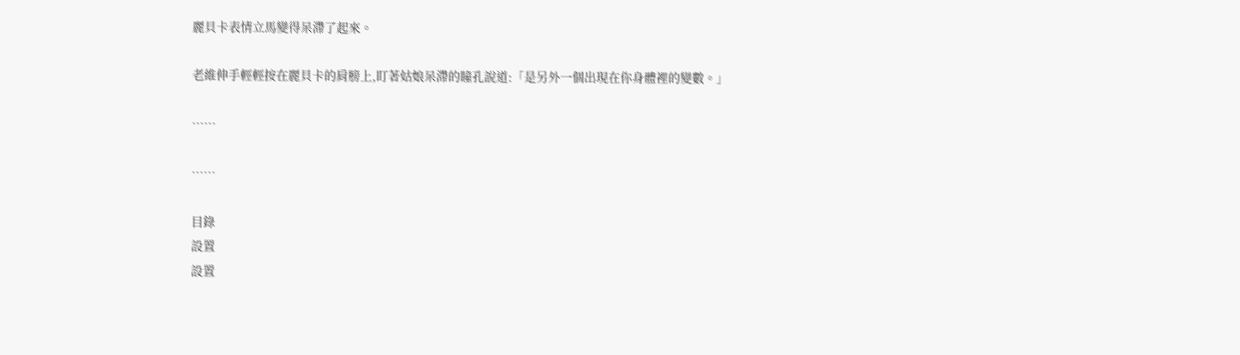麗貝卡表情立馬變得呆滯了起來。

老維伸手輕輕按在麗貝卡的肩膀上,盯著姑娘呆滯的瞳孔說道:「是另外一個出現在你身體裡的變數。」

……

……

目錄
設置
設置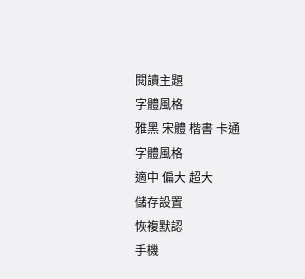閱讀主題
字體風格
雅黑 宋體 楷書 卡通
字體風格
適中 偏大 超大
儲存設置
恢複默認
手機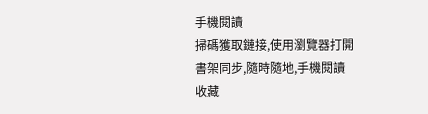手機閱讀
掃碼獲取鏈接,使用瀏覽器打開
書架同步,隨時隨地,手機閱讀
收藏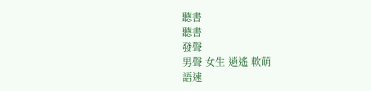聽書
聽書
發聲
男聲 女生 逍遙 軟萌
語速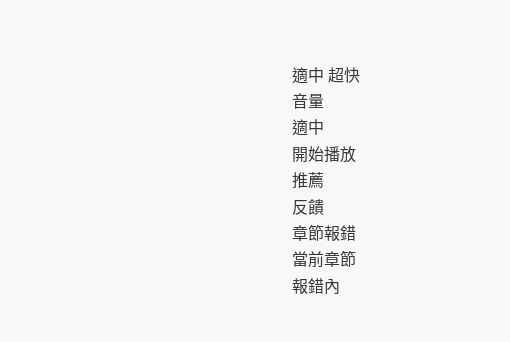適中 超快
音量
適中
開始播放
推薦
反饋
章節報錯
當前章節
報錯內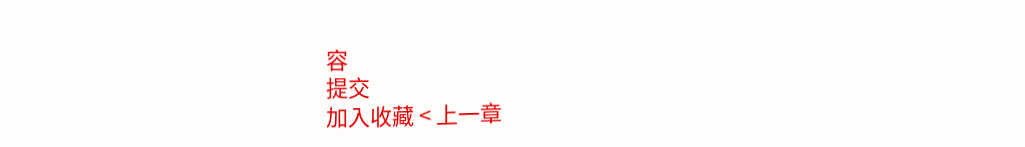容
提交
加入收藏 < 上一章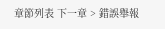章節列表 下一章 > 錯誤舉報